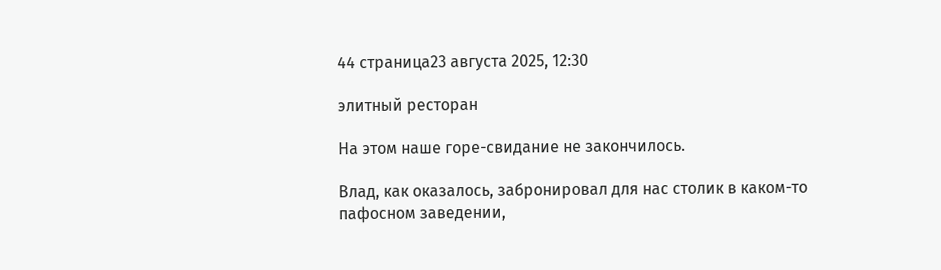44 страница23 августа 2025, 12:30

элитный ресторан

На этом наше горе-свидание не закончилось.

Влад, как оказалось, забронировал для нас столик в каком-то пафосном заведении,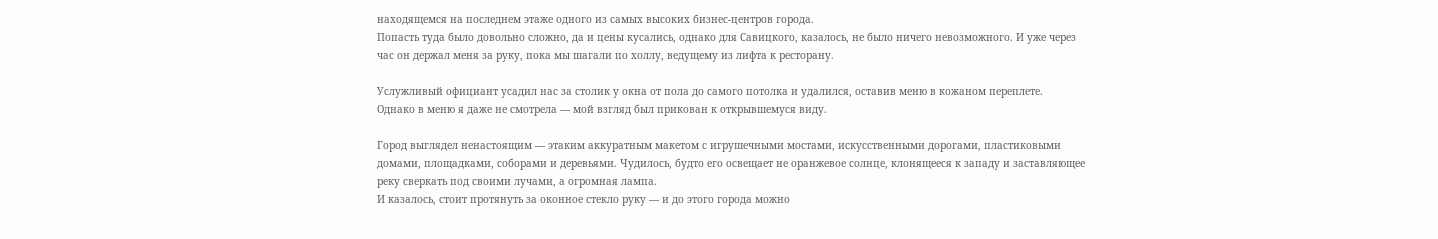находящемся на последнем этаже одного из самых высоких бизнес-центров города.
Попасть туда было довольно сложно, да и цены кусались, однако для Савицкого, казалось, не было ничего невозможного. И уже через час он держал меня за руку, пока мы шагали по холлу, ведущему из лифта к ресторану.

Услужливый официант усадил нас за столик у окна от пола до самого потолка и удалился, оставив меню в кожаном переплете.
Однако в меню я даже не смотрела — мой взгляд был прикован к открывшемуся виду.

Город выглядел ненастоящим — этаким аккуратным макетом с игрушечными мостами, искусственными дорогами, пластиковыми домами, площадками, соборами и деревьями. Чудилось, будто его освещает не оранжевое солнце, клонящееся к западу и заставляющее реку сверкать под своими лучами, а огромная лампа.
И казалось, стоит протянуть за оконное стекло руку — и до этого города можно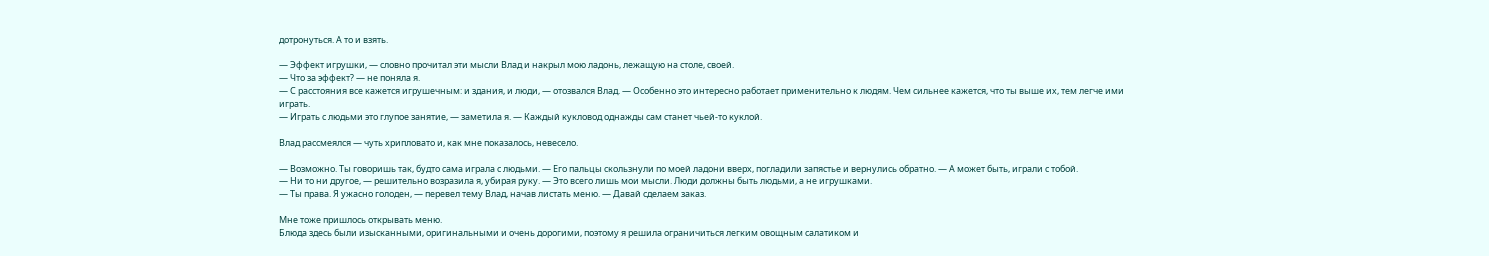дотронуться. А то и взять.

— Эффект игрушки, — словно прочитал эти мысли Влад и накрыл мою ладонь, лежащую на столе, своей.
— Что за эффект? — не поняла я.
— С расстояния все кажется игрушечным: и здания, и люди, — отозвался Влад. — Особенно это интересно работает применительно к людям. Чем сильнее кажется, что ты выше их, тем легче ими играть.
— Играть с людьми это глупое занятие, — заметила я. — Каждый кукловод однажды сам станет чьей-то куклой.

Влад рассмеялся — чуть хрипловато и, как мне показалось, невесело.

— Возможно. Ты говоришь так, будто сама играла с людьми. — Его пальцы скользнули по моей ладони вверх, погладили запястье и вернулись обратно. — А может быть, играли с тобой.
— Ни то ни другое, — решительно возразила я, убирая руку. — Это всего лишь мои мысли. Люди должны быть людьми, а не игрушками.
— Ты права. Я ужасно голоден, — перевел тему Влад, начав листать меню. — Давай сделаем заказ.

Мне тоже пришлось открывать меню.
Блюда здесь были изысканными, оригинальными и очень дорогими, поэтому я решила ограничиться легким овощным салатиком и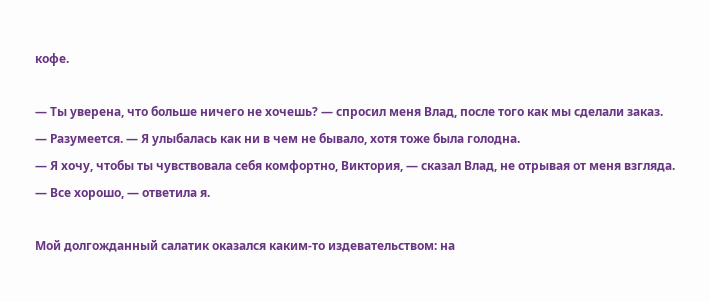кофе.

— Ты уверена, что больше ничего не хочешь? — спросил меня Влад, после того как мы сделали заказ.
— Разумеется. — Я улыбалась как ни в чем не бывало, хотя тоже была голодна.
— Я хочу, чтобы ты чувствовала себя комфортно, Виктория, — сказал Влад, не отрывая от меня взгляда.
— Все хорошо, — ответила я.

Мой долгожданный салатик оказался каким-то издевательством: на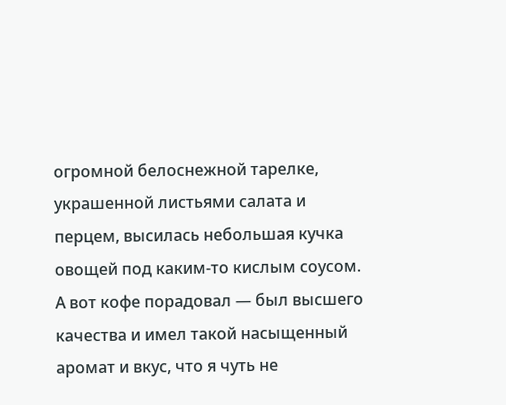огромной белоснежной тарелке, украшенной листьями салата и перцем, высилась небольшая кучка овощей под каким-то кислым соусом.
А вот кофе порадовал — был высшего качества и имел такой насыщенный аромат и вкус, что я чуть не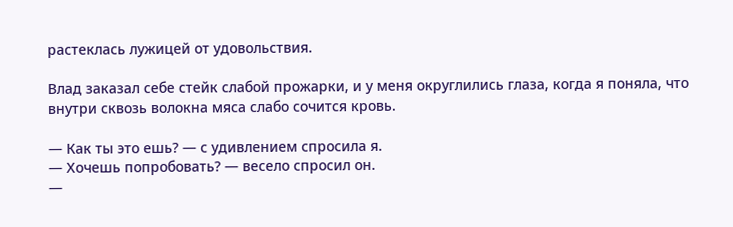растеклась лужицей от удовольствия.

Влад заказал себе стейк слабой прожарки, и у меня округлились глаза, когда я поняла, что внутри сквозь волокна мяса слабо сочится кровь.

— Как ты это ешь? — с удивлением спросила я.
— Хочешь попробовать? — весело спросил он.
—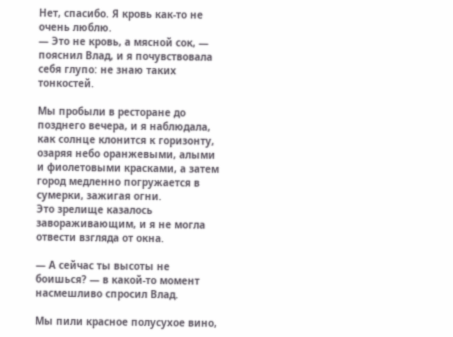Нет, спасибо. Я кровь как-то не очень люблю.
— Это не кровь, а мясной сок, — пояснил Влад, и я почувствовала себя глупо: не знаю таких тонкостей.

Мы пробыли в ресторане до позднего вечера, и я наблюдала, как солнце клонится к горизонту, озаряя небо оранжевыми, алыми и фиолетовыми красками, а затем город медленно погружается в сумерки, зажигая огни.
Это зрелище казалось завораживающим, и я не могла отвести взгляда от окна.

— А сейчас ты высоты не боишься? — в какой-то момент насмешливо спросил Влад.

Мы пили красное полусухое вино,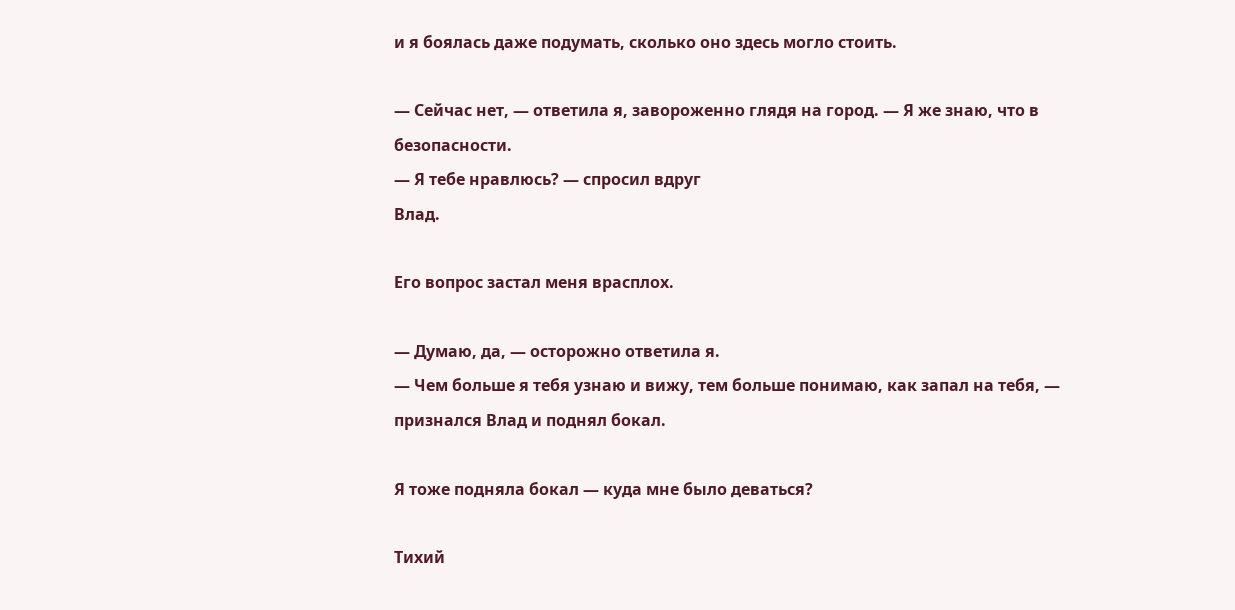и я боялась даже подумать, сколько оно здесь могло стоить.

— Сейчас нет, — ответила я, завороженно глядя на город. — Я же знаю, что в безопасности.
— Я тебе нравлюсь? — спросил вдруг
Влад.

Его вопрос застал меня врасплох.

— Думаю, да, — осторожно ответила я.
— Чем больше я тебя узнаю и вижу, тем больше понимаю, как запал на тебя, — признался Влад и поднял бокал.

Я тоже подняла бокал — куда мне было деваться?

Тихий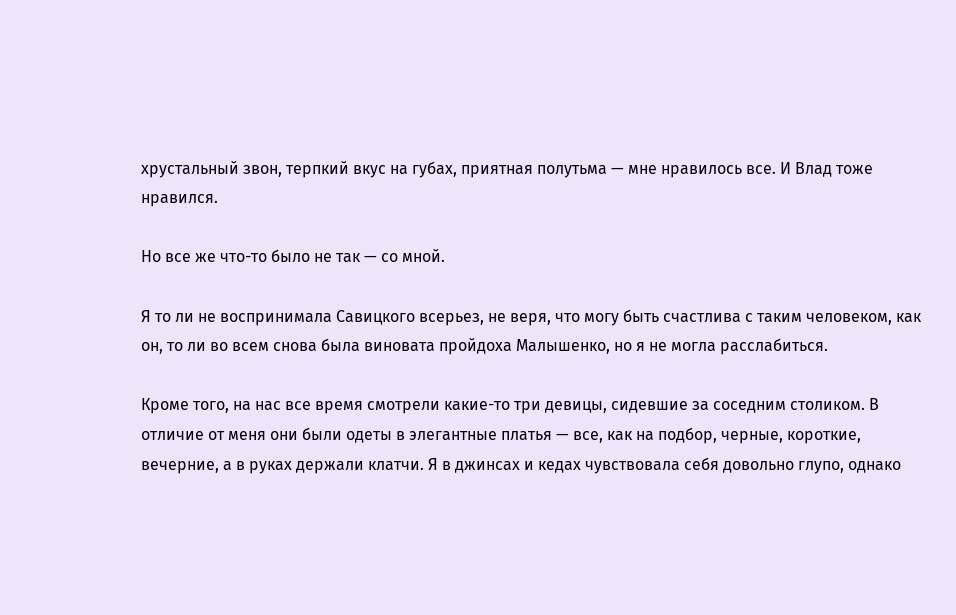хрустальный звон, терпкий вкус на губах, приятная полутьма — мне нравилось все. И Влад тоже нравился.

Но все же что-то было не так — со мной.

Я то ли не воспринимала Савицкого всерьез, не веря, что могу быть счастлива с таким человеком, как он, то ли во всем снова была виновата пройдоха Малышенко, но я не могла расслабиться.

Кроме того, на нас все время смотрели какие-то три девицы, сидевшие за соседним столиком. В отличие от меня они были одеты в элегантные платья — все, как на подбор, черные, короткие, вечерние, а в руках держали клатчи. Я в джинсах и кедах чувствовала себя довольно глупо, однако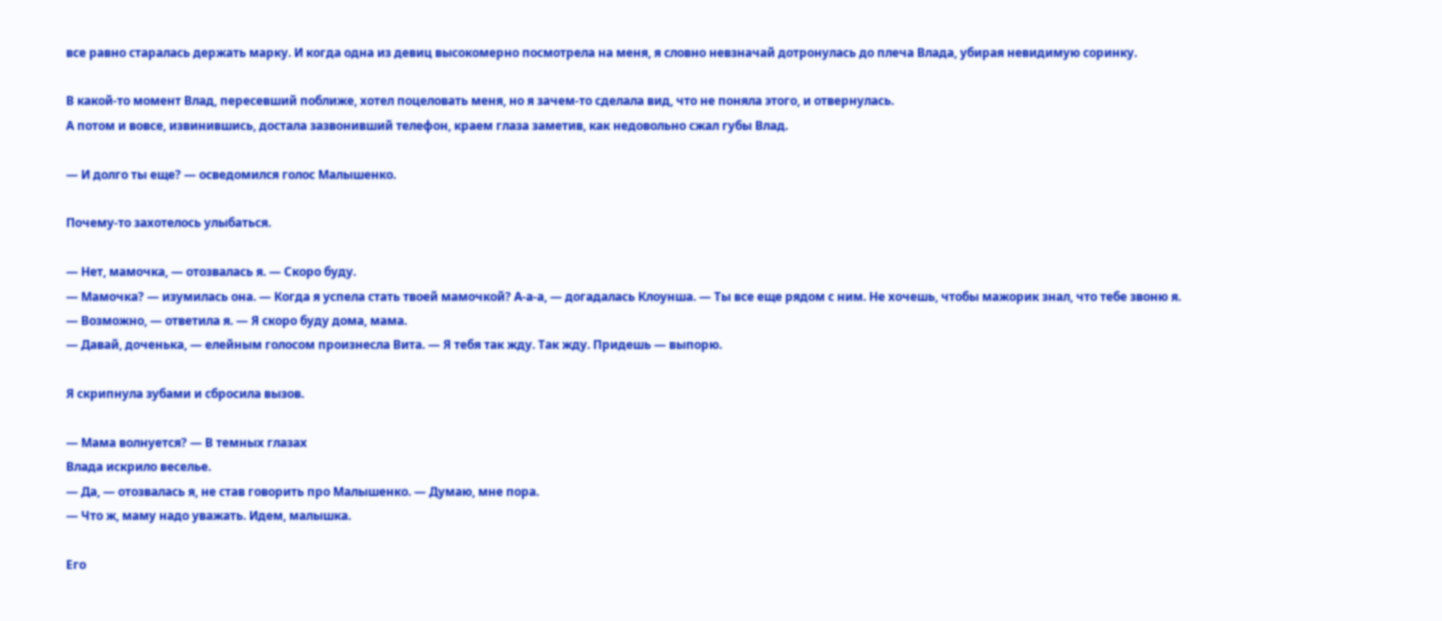все равно старалась держать марку. И когда одна из девиц высокомерно посмотрела на меня, я словно невзначай дотронулась до плеча Влада, убирая невидимую соринку.

В какой-то момент Влад, пересевший поближе, хотел поцеловать меня, но я зачем-то сделала вид, что не поняла этого, и отвернулась.
А потом и вовсе, извинившись, достала зазвонивший телефон, краем глаза заметив, как недовольно сжал губы Влад.

— И долго ты еще? — осведомился голос Малышенко.

Почему-то захотелось улыбаться.

— Нет, мамочка, — отозвалась я. — Скоро буду.
— Мамочка? — изумилась она. — Когда я успела стать твоей мамочкой? А-а-а, — догадалась Клоунша. — Ты все еще рядом с ним. Не хочешь, чтобы мажорик знал, что тебе звоню я.
— Возможно, — ответила я. — Я скоро буду дома, мама.
— Давай, доченька, — елейным голосом произнесла Вита. — Я тебя так жду. Так жду. Придешь — выпорю.

Я скрипнула зубами и сбросила вызов.

— Мама волнуется? — В темных глазах
Влада искрило веселье.
— Да, — отозвалась я, не став говорить про Малышенко. — Думаю, мне пора.
— Что ж, маму надо уважать. Идем, малышка.

Его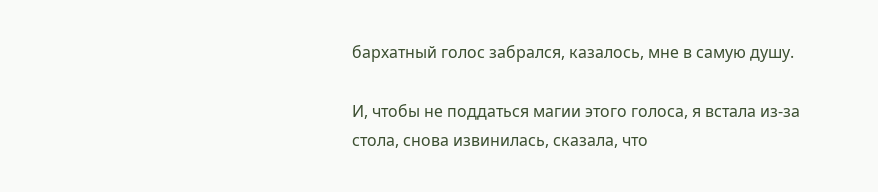бархатный голос забрался, казалось, мне в самую душу.

И, чтобы не поддаться магии этого голоса, я встала из-за стола, снова извинилась, сказала, что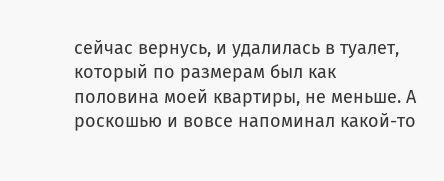сейчас вернусь, и удалилась в туалет, который по размерам был как половина моей квартиры, не меньше. А роскошью и вовсе напоминал какой-то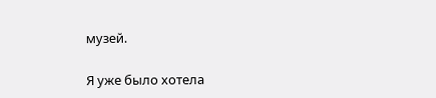музей.

Я уже было хотела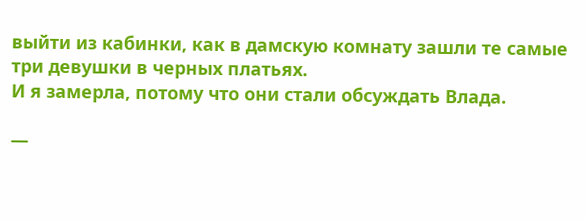выйти из кабинки, как в дамскую комнату зашли те самые три девушки в черных платьях.
И я замерла, потому что они стали обсуждать Влада.

—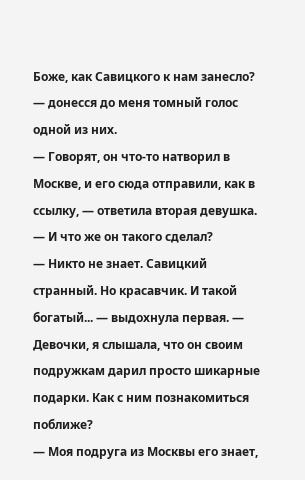Боже, как Савицкого к нам занесло? — донесся до меня томный голос одной из них.
— Говорят, он что-то натворил в Москве, и его сюда отправили, как в ссылку, — ответила вторая девушка.
— И что же он такого сделал?
— Никто не знает. Савицкий странный. Но красавчик. И такой богатый... — выдохнула первая. — Девочки, я слышала, что он своим подружкам дарил просто шикарные подарки. Как с ним познакомиться поближе?
— Моя подруга из Москвы его знает,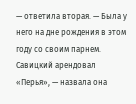— ответила вторая. — Была у него на дне рождения в этом году со своим парнем. Савицкий арендовал «Перья», — назвала она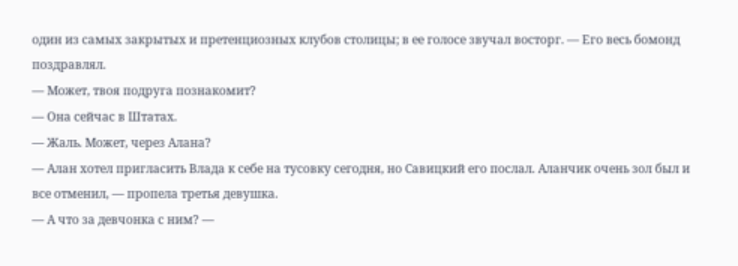один из самых закрытых и претенциозных клубов столицы; в ее голосе звучал восторг. — Его весь бомонд поздравлял.
— Может, твоя подруга познакомит?
— Она сейчас в Штатах.
— Жаль. Может, через Алана?
— Алан хотел пригласить Влада к себе на тусовку сегодня, но Савицкий его послал. Аланчик очень зол был и все отменил, — пропела третья девушка.
— А что за девчонка с ним? —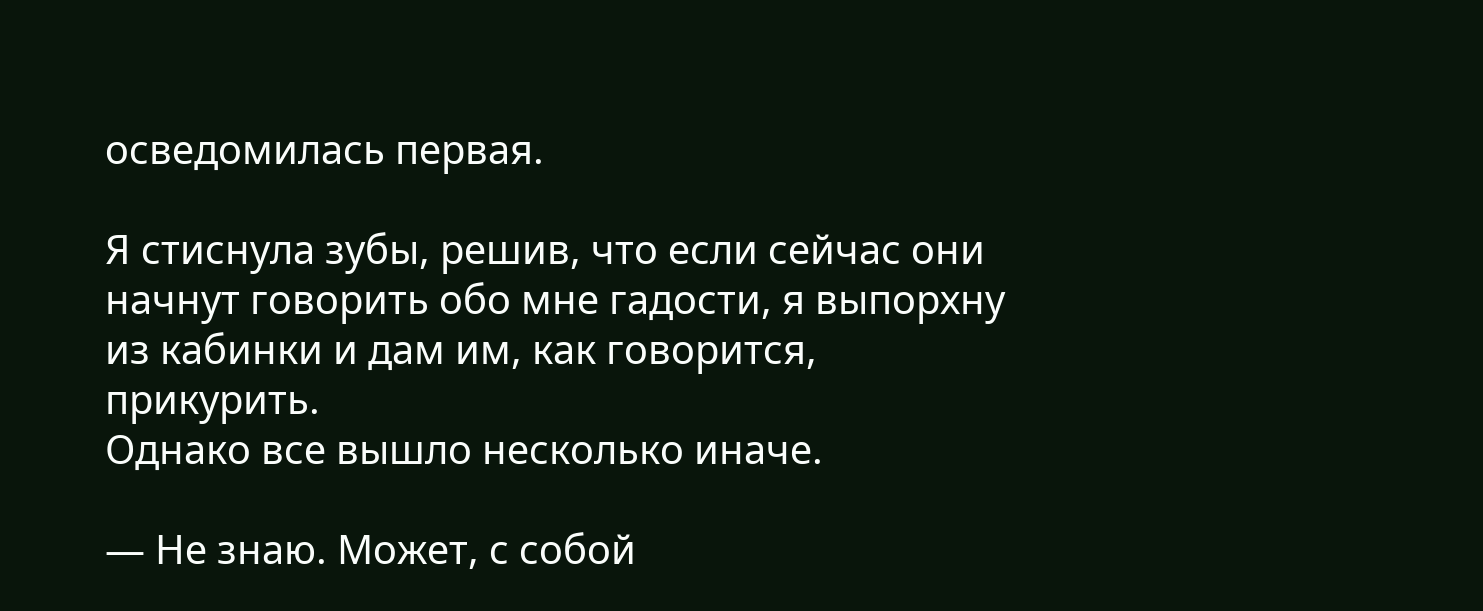осведомилась первая.

Я стиснула зубы, решив, что если сейчас они начнут говорить обо мне гадости, я выпорхну из кабинки и дам им, как говорится, прикурить.
Однако все вышло несколько иначе.

— Не знаю. Может, с собой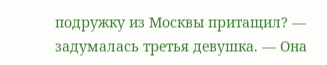подружку из Москвы притащил? — задумалась третья девушка. — Она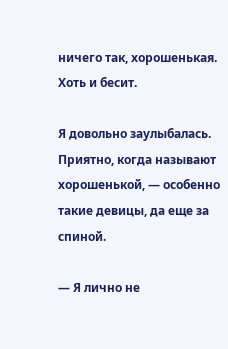ничего так, хорошенькая. Хоть и бесит.

Я довольно заулыбалась.
Приятно, когда называют хорошенькой, — особенно такие девицы, да еще за спиной.

— Я лично не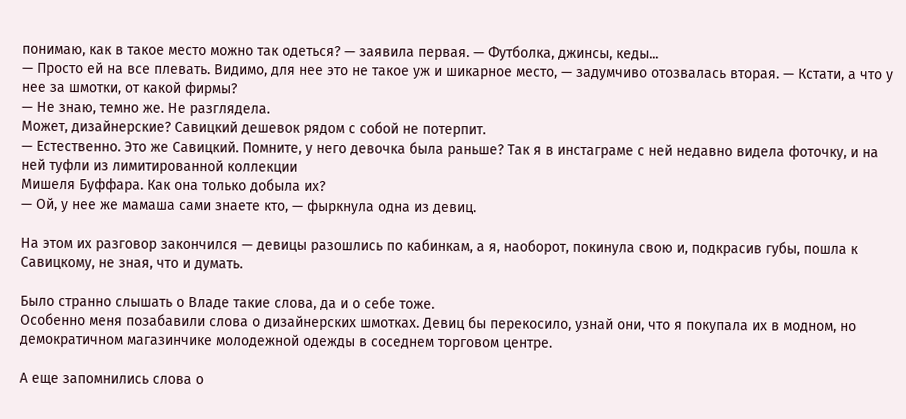понимаю, как в такое место можно так одеться? — заявила первая. — Футболка, джинсы, кеды...
— Просто ей на все плевать. Видимо, для нее это не такое уж и шикарное место, — задумчиво отозвалась вторая. — Кстати, а что у нее за шмотки, от какой фирмы?
— Не знаю, темно же. Не разглядела.
Может, дизайнерские? Савицкий дешевок рядом с собой не потерпит.
— Естественно. Это же Савицкий. Помните, у него девочка была раньше? Так я в инстаграме с ней недавно видела фоточку, и на ней туфли из лимитированной коллекции
Мишеля Буффара. Как она только добыла их?
— Ой, у нее же мамаша сами знаете кто, — фыркнула одна из девиц.

На этом их разговор закончился — девицы разошлись по кабинкам, а я, наоборот, покинула свою и, подкрасив губы, пошла к Савицкому, не зная, что и думать.

Было странно слышать о Владе такие слова, да и о себе тоже.
Особенно меня позабавили слова о дизайнерских шмотках. Девиц бы перекосило, узнай они, что я покупала их в модном, но демократичном магазинчике молодежной одежды в соседнем торговом центре.

А еще запомнились слова о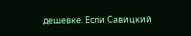дешевке. Если Савицкий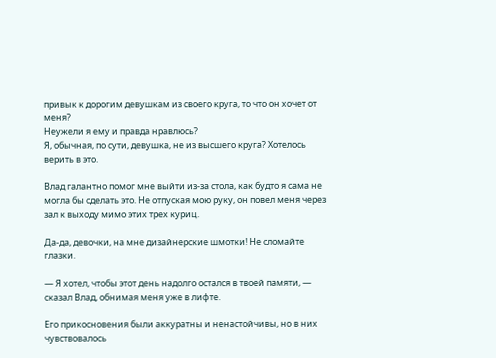привык к дорогим девушкам из своего круга, то что он хочет от меня?
Неужели я ему и правда нравлюсь?
Я, обычная, по сути, девушка, не из высшего круга? Хотелось верить в это.

Влад галантно помог мне выйти из-за стола, как будто я сама не могла бы сделать это. Не отпуская мою руку, он повел меня через зал к выходу мимо этих трех куриц.

Да-да, девочки, на мне дизайнерские шмотки! Не сломайте глазки.

— Я хотел, чтобы этот день надолго остался в твоей памяти, — сказал Влад, обнимая меня уже в лифте.

Его прикосновения были аккуратны и ненастойчивы, но в них чувствовалось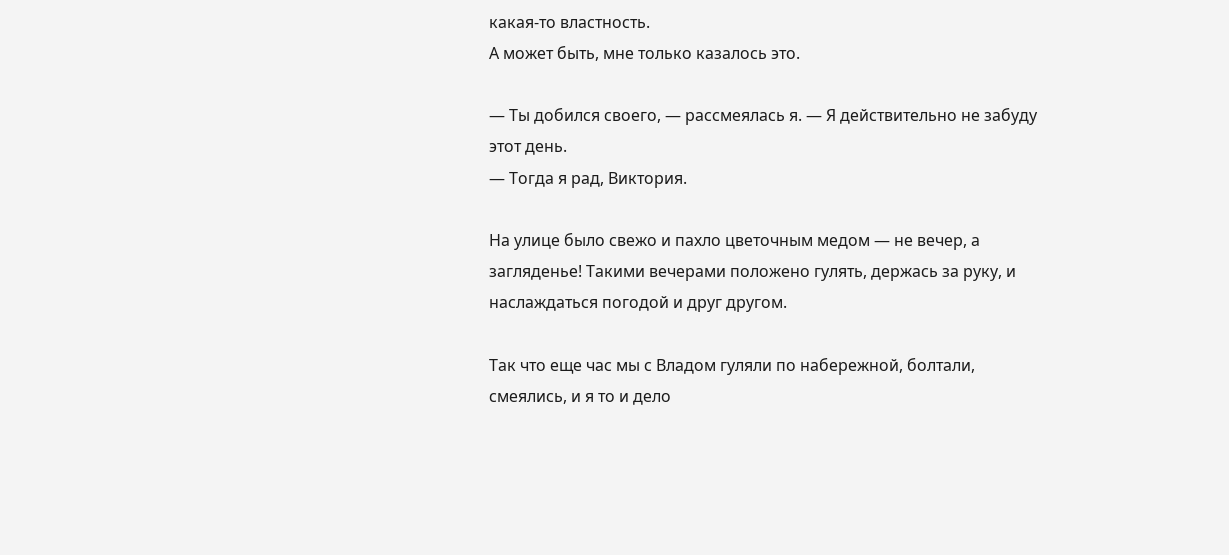какая-то властность.
А может быть, мне только казалось это.

— Ты добился своего, — рассмеялась я. — Я действительно не забуду этот день.
— Тогда я рад, Виктория.

На улице было свежо и пахло цветочным медом — не вечер, а загляденье! Такими вечерами положено гулять, держась за руку, и наслаждаться погодой и друг другом.

Так что еще час мы с Владом гуляли по набережной, болтали, смеялись, и я то и дело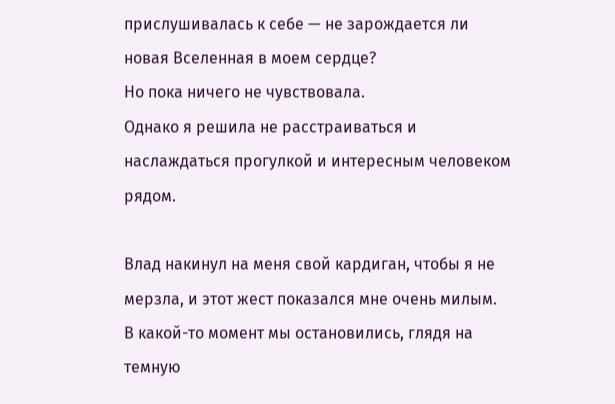прислушивалась к себе — не зарождается ли новая Вселенная в моем сердце?
Но пока ничего не чувствовала.
Однако я решила не расстраиваться и наслаждаться прогулкой и интересным человеком рядом.

Влад накинул на меня свой кардиган, чтобы я не мерзла, и этот жест показался мне очень милым.
В какой-то момент мы остановились, глядя на темную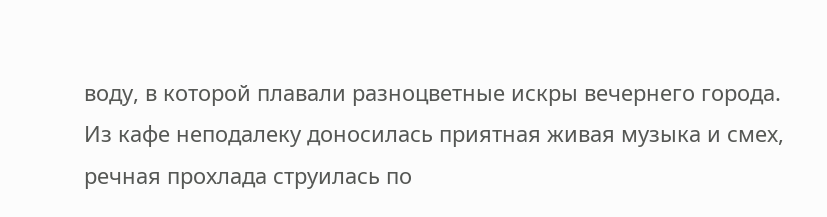воду, в которой плавали разноцветные искры вечернего города.
Из кафе неподалеку доносилась приятная живая музыка и смех, речная прохлада струилась по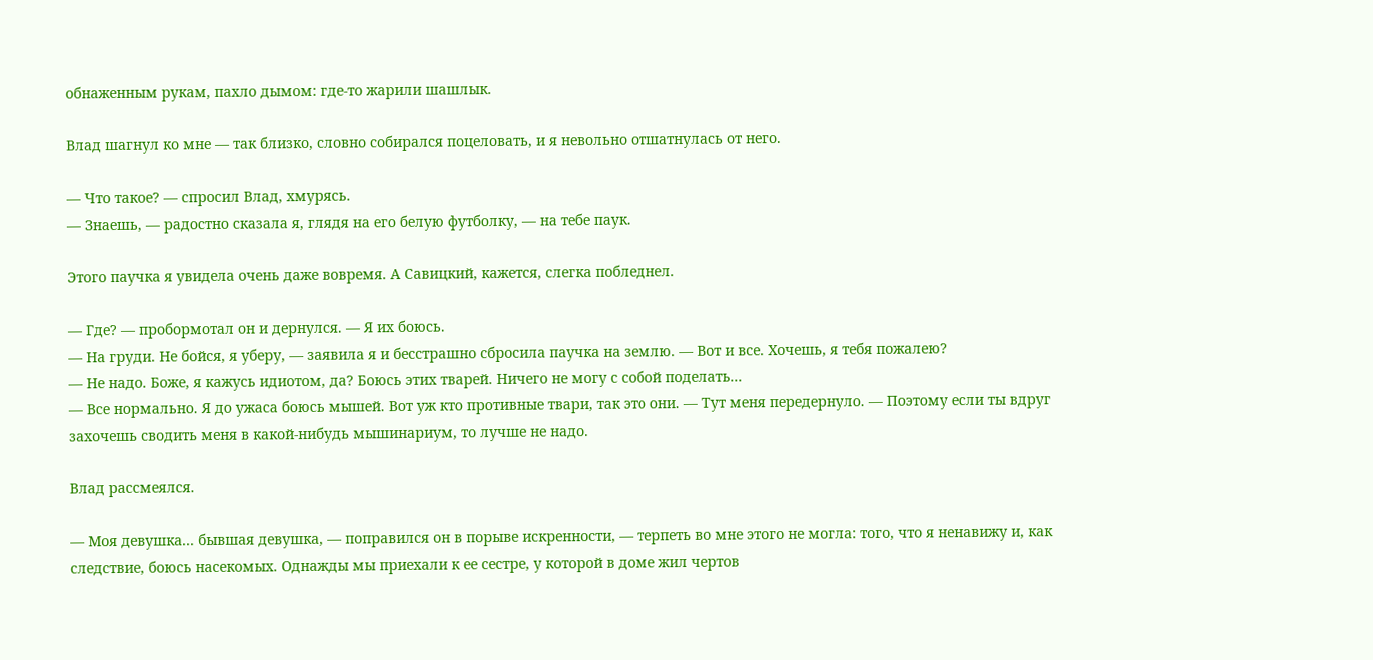обнаженным рукам, пахло дымом: где-то жарили шашлык.

Влад шагнул ко мне — так близко, словно собирался поцеловать, и я невольно отшатнулась от него.

— Что такое? — спросил Влад, хмурясь.
— Знаешь, — радостно сказала я, глядя на его белую футболку, — на тебе паук.

Этого паучка я увидела очень даже вовремя. А Савицкий, кажется, слегка побледнел.

— Где? — пробормотал он и дернулся. — Я их боюсь.
— На груди. Не бойся, я уберу, — заявила я и бесстрашно сбросила паучка на землю. — Вот и все. Хочешь, я тебя пожалею?
— Не надо. Боже, я кажусь идиотом, да? Боюсь этих тварей. Ничего не могу с собой поделать...
— Все нормально. Я до ужаса боюсь мышей. Вот уж кто противные твари, так это они. — Тут меня передернуло. — Поэтому если ты вдруг захочешь сводить меня в какой-нибудь мышинариум, то лучше не надо.

Влад рассмеялся.

— Моя девушка... бывшая девушка, — поправился он в порыве искренности, — терпеть во мне этого не могла: того, что я ненавижу и, как следствие, боюсь насекомых. Однажды мы приехали к ее сестре, у которой в доме жил чертов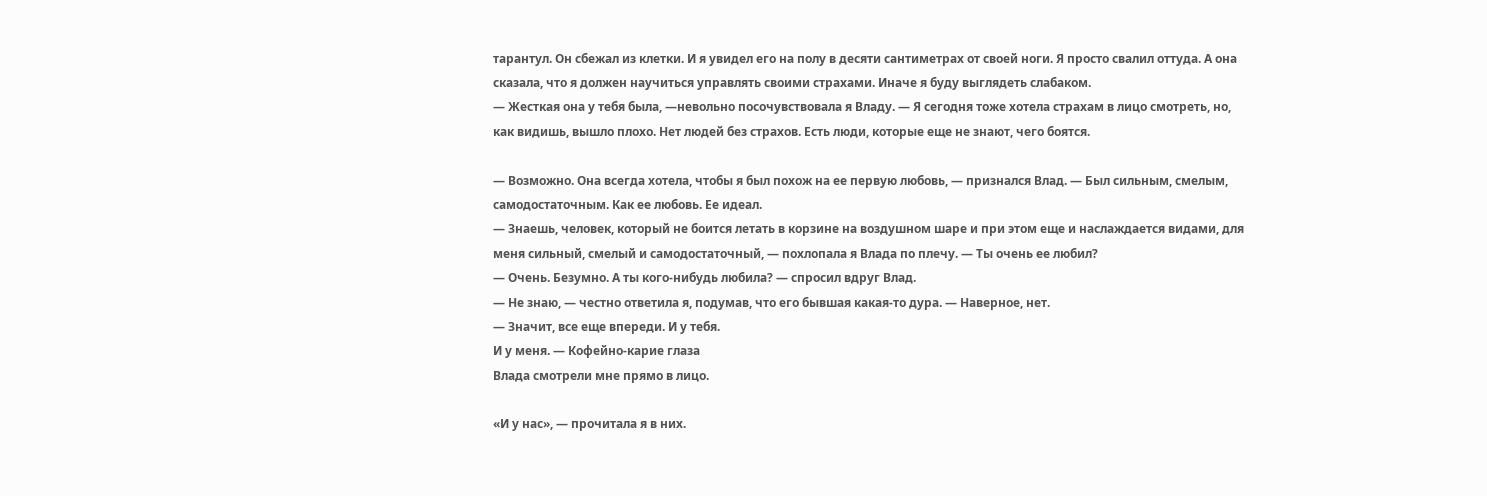тарантул. Он сбежал из клетки. И я увидел его на полу в десяти сантиметрах от своей ноги. Я просто свалил оттуда. А она сказала, что я должен научиться управлять своими страхами. Иначе я буду выглядеть слабаком.
— Жесткая она у тебя была, —невольно посочувствовала я Владу. — Я сегодня тоже хотела страхам в лицо смотреть, но, как видишь, вышло плохо. Нет людей без страхов. Есть люди, которые еще не знают, чего боятся.

— Возможно. Она всегда хотела, чтобы я был похож на ее первую любовь, — признался Влад. — Был сильным, смелым, самодостаточным. Как ее любовь. Ее идеал.
— Знаешь, человек, который не боится летать в корзине на воздушном шаре и при этом еще и наслаждается видами, для меня сильный, смелый и самодостаточный, — похлопала я Влада по плечу. — Ты очень ее любил?
— Очень. Безумно. А ты кого-нибудь любила? — спросил вдруг Влад.
— Не знаю, — честно ответила я, подумав, что его бывшая какая-то дура. — Наверное, нет.
— Значит, все еще впереди. И у тебя.
И у меня. — Кофейно-карие глаза
Влада смотрели мне прямо в лицо.

«И у нас», — прочитала я в них.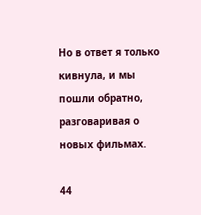Но в ответ я только кивнула, и мы пошли обратно, разговаривая о новых фильмах.

44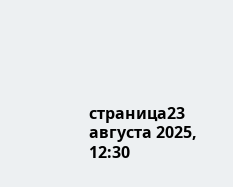страница23 августа 2025, 12:30